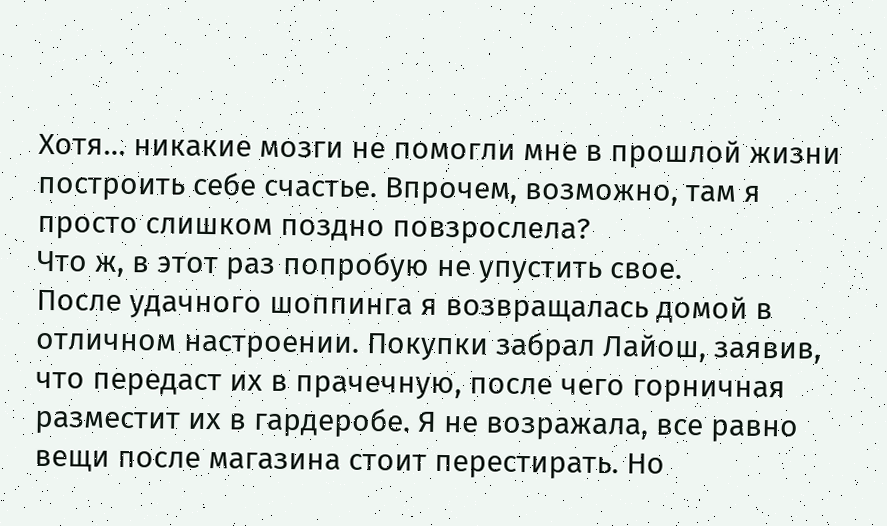Хотя… никакие мозги не помогли мне в прошлой жизни построить себе счастье. Впрочем, возможно, там я просто слишком поздно повзрослела?
Что ж, в этот раз попробую не упустить свое.
После удачного шоппинга я возвращалась домой в отличном настроении. Покупки забрал Лайош, заявив, что передаст их в прачечную, после чего горничная разместит их в гардеробе. Я не возражала, все равно вещи после магазина стоит перестирать. Но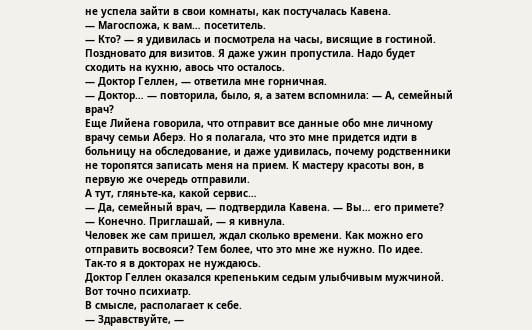не успела зайти в свои комнаты, как постучалась Кавена.
— Магоспожа, к вам… посетитель.
— Кто? — я удивилась и посмотрела на часы, висящие в гостиной.
Поздновато для визитов. Я даже ужин пропустила. Надо будет сходить на кухню, авось что осталось.
— Доктор Геллен, — ответила мне горничная.
— Доктор… — повторила, было, я, а затем вспомнила: — А, семейный врач?
Еще Лийена говорила, что отправит все данные обо мне личному врачу семьи Аберэ. Но я полагала, что это мне придется идти в больницу на обследование, и даже удивилась, почему родственники не торопятся записать меня на прием. К мастеру красоты вон, в первую же очередь отправили.
А тут, гляньте-ка, какой сервис…
— Да, семейный врач, — подтвердила Кавена. — Вы… его примете?
— Конечно. Приглашай, — я кивнула.
Человек же сам пришел, ждал сколько времени. Как можно его отправить восвояси? Тем более, что это мне же нужно. По идее.
Так-то я в докторах не нуждаюсь.
Доктор Геллен оказался крепеньким седым улыбчивым мужчиной. Вот точно психиатр.
В смысле, располагает к себе.
— Здравствуйте, —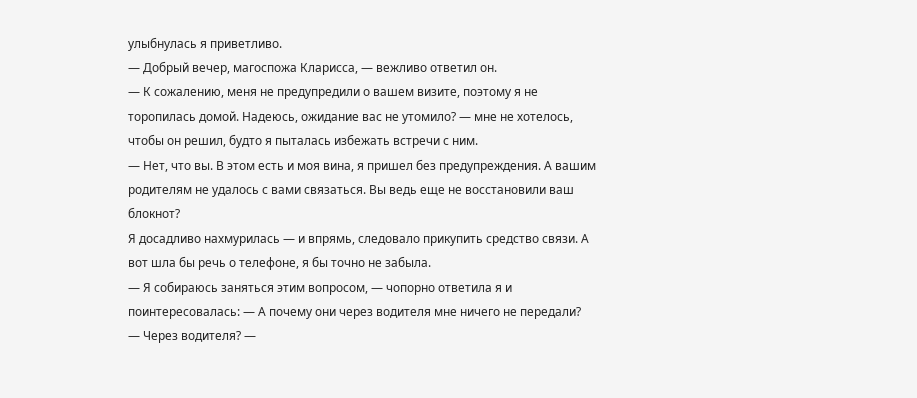улыбнулась я приветливо.
— Добрый вечер, магоспожа Кларисса, — вежливо ответил он.
— К сожалению, меня не предупредили о вашем визите, поэтому я не торопилась домой. Надеюсь, ожидание вас не утомило? — мне не хотелось, чтобы он решил, будто я пыталась избежать встречи с ним.
— Нет, что вы. В этом есть и моя вина, я пришел без предупреждения. А вашим родителям не удалось с вами связаться. Вы ведь еще не восстановили ваш блокнот?
Я досадливо нахмурилась — и впрямь, следовало прикупить средство связи. А вот шла бы речь о телефоне, я бы точно не забыла.
— Я собираюсь заняться этим вопросом, — чопорно ответила я и поинтересовалась: — А почему они через водителя мне ничего не передали?
— Через водителя? —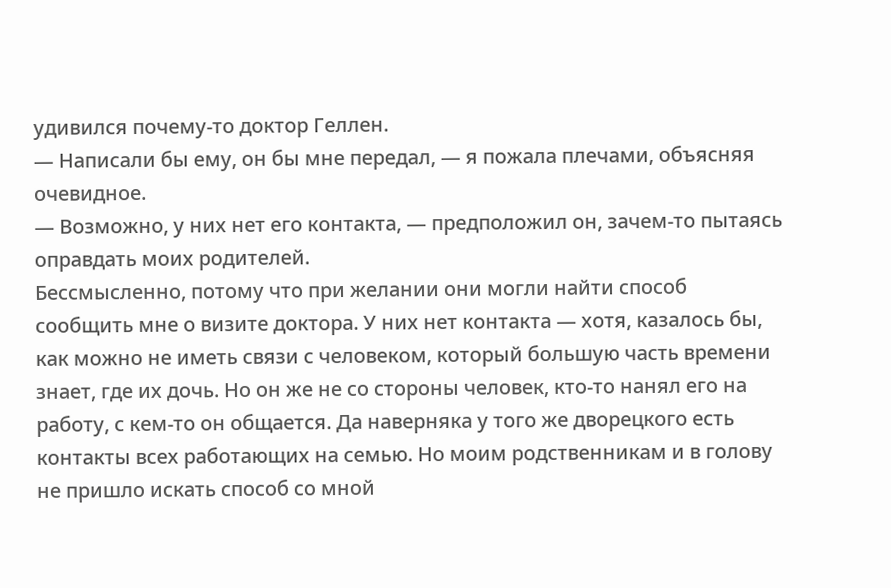удивился почему-то доктор Геллен.
— Написали бы ему, он бы мне передал, — я пожала плечами, объясняя очевидное.
— Возможно, у них нет его контакта, — предположил он, зачем-то пытаясь оправдать моих родителей.
Бессмысленно, потому что при желании они могли найти способ сообщить мне о визите доктора. У них нет контакта — хотя, казалось бы, как можно не иметь связи с человеком, который большую часть времени знает, где их дочь. Но он же не со стороны человек, кто-то нанял его на работу, с кем-то он общается. Да наверняка у того же дворецкого есть контакты всех работающих на семью. Но моим родственникам и в голову не пришло искать способ со мной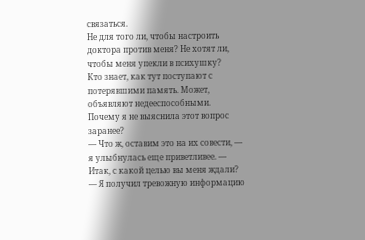связаться.
Не для того ли, чтобы настроить доктора против меня? Не хотят ли, чтобы меня упекли в психушку?
Кто знает, как тут поступают с потерявшими память. Может, объявляют недееспособными.
Почему я не выяснила этот вопрос заранее?
— Что ж, оставим это на их совести, — я улыбнулась еще приветливее. — Итак, с какой целью вы меня ждали?
— Я получил тревожную информацию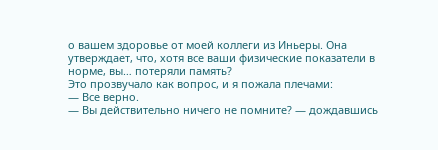о вашем здоровье от моей коллеги из Иньеры. Она утверждает, что, хотя все ваши физические показатели в норме, вы… потеряли память?
Это прозвучало как вопрос, и я пожала плечами:
— Все верно.
— Вы действительно ничего не помните? — дождавшись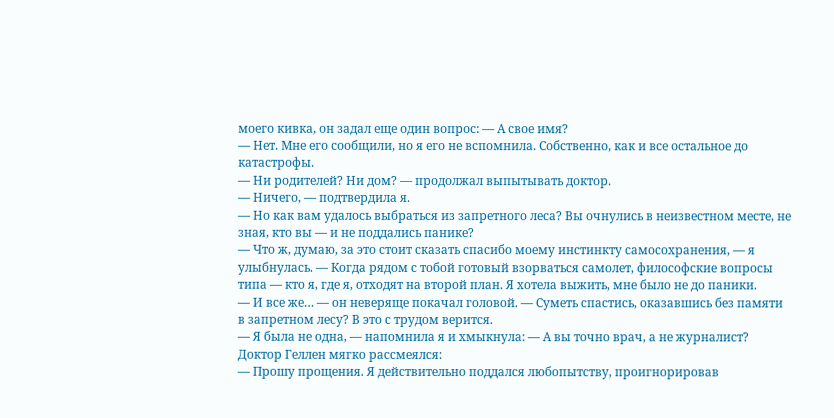моего кивка, он задал еще один вопрос: — А свое имя?
— Нет. Мне его сообщили, но я его не вспомнила. Собственно, как и все остальное до катастрофы.
— Ни родителей? Ни дом? — продолжал выпытывать доктор.
— Ничего, — подтвердила я.
— Но как вам удалось выбраться из запретного леса? Вы очнулись в неизвестном месте, не зная, кто вы — и не поддались панике?
— Что ж, думаю, за это стоит сказать спасибо моему инстинкту самосохранения, — я улыбнулась. — Когда рядом с тобой готовый взорваться самолет, философские вопросы типа — кто я, где я, отходят на второй план. Я хотела выжить, мне было не до паники.
— И все же… — он неверяще покачал головой. — Суметь спастись, оказавшись без памяти в запретном лесу? В это с трудом верится.
— Я была не одна, — напомнила я и хмыкнула: — А вы точно врач, а не журналист?
Доктор Геллен мягко рассмеялся:
— Прошу прощения. Я действительно поддался любопытству, проигнорировав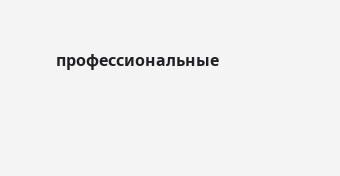профессиональные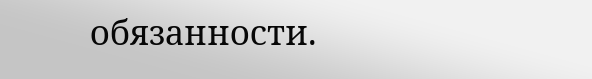обязанности.